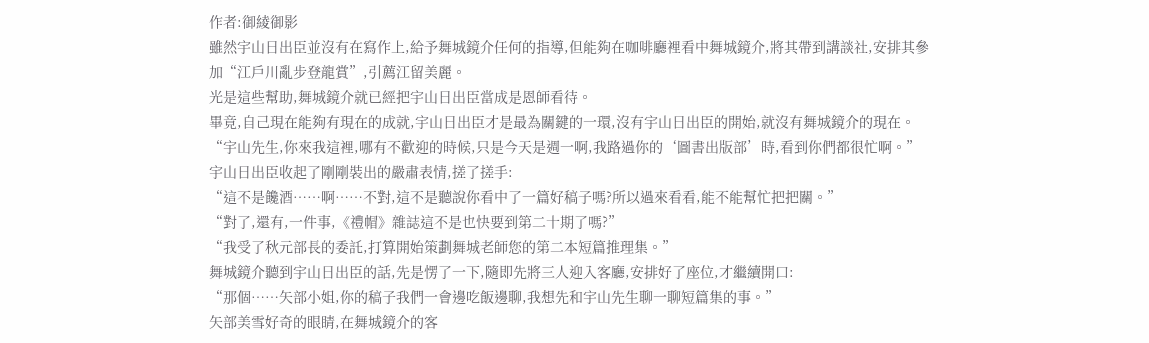作者:御綾御影
雖然宇山日出臣並沒有在寫作上,給予舞城鏡介任何的指導,但能夠在咖啡廳裡看中舞城鏡介,將其帶到講談社,安排其參加“江戶川亂步登龍賞”,引薦江留美麗。
光是這些幫助,舞城鏡介就已經把宇山日出臣當成是恩師看待。
畢竟,自己現在能夠有現在的成就,宇山日出臣才是最為關鍵的一環,沒有宇山日出臣的開始,就沒有舞城鏡介的現在。
“宇山先生,你來我這裡,哪有不歡迎的時候,只是今天是週一啊,我路過你的‘圖書出版部’時,看到你們都很忙啊。”
宇山日出臣收起了剛剛裝出的嚴肅表情,搓了搓手:
“這不是饞酒……啊……不對,這不是聽說你看中了一篇好稿子嗎?所以過來看看,能不能幫忙把把關。”
“對了,還有,一件事,《禮帽》雜誌這不是也快要到第二十期了嗎?”
“我受了秋元部長的委託,打算開始策劃舞城老師您的第二本短篇推理集。”
舞城鏡介聽到宇山日出臣的話,先是愣了一下,隨即先將三人迎入客廳,安排好了座位,才繼續開口:
“那個……矢部小姐,你的稿子我們一會邊吃飯邊聊,我想先和宇山先生聊一聊短篇集的事。”
矢部美雪好奇的眼睛,在舞城鏡介的客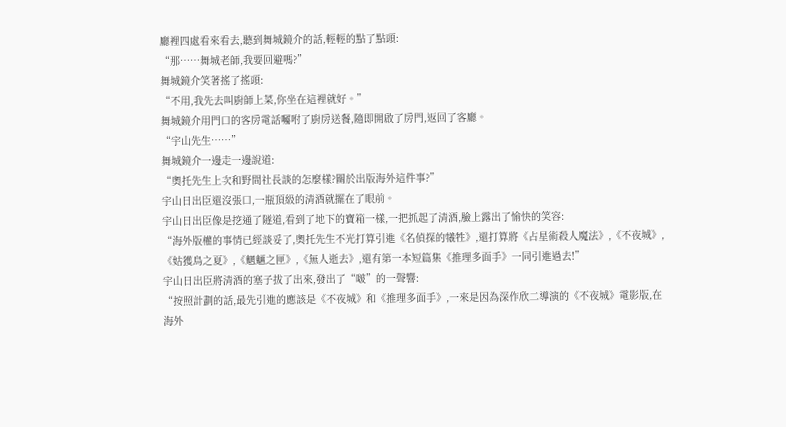廳裡四處看來看去,聽到舞城鏡介的話,輕輕的點了點頭:
“那……舞城老師,我要回避嗎?”
舞城鏡介笑著搖了搖頭:
“不用,我先去叫廚師上菜,你坐在這裡就好。”
舞城鏡介用門口的客房電話囑咐了廚房送餐,隨即開啟了房門,返回了客廳。
“宇山先生……”
舞城鏡介一邊走一邊說道:
“奧托先生上次和野間社長談的怎麼樣?關於出版海外這件事?”
宇山日出臣還沒張口,一瓶頂級的清酒就擺在了眼前。
宇山日出臣像是挖通了隧道,看到了地下的寶箱一樣,一把抓起了清酒,臉上露出了愉快的笑容:
“海外版權的事情已經談妥了,奧托先生不光打算引進《名偵探的犧牲》,還打算將《占星術殺人魔法》,《不夜城》,《姑獲鳥之夏》,《魍魎之匣》,《無人逝去》,還有第一本短篇集《推理多面手》一同引進過去!”
宇山日出臣將清酒的塞子拔了出來,發出了“啵”的一聲響:
“按照計劃的話,最先引進的應該是《不夜城》和《推理多面手》,一來是因為深作欣二導演的《不夜城》電影版,在海外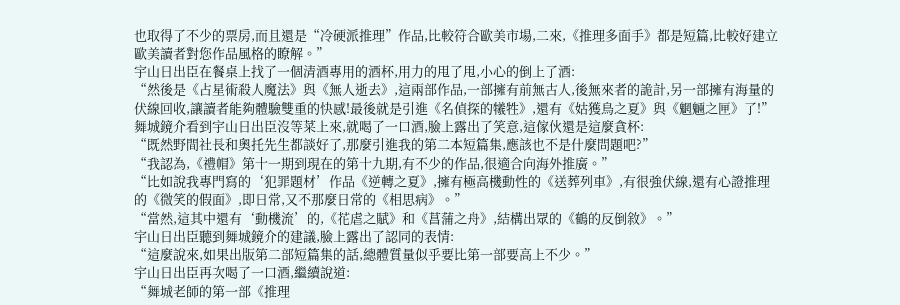也取得了不少的票房,而且還是“冷硬派推理”作品,比較符合歐美市場,二來,《推理多面手》都是短篇,比較好建立歐美讀者對您作品風格的瞭解。”
宇山日出臣在餐桌上找了一個清酒專用的酒杯,用力的甩了甩,小心的倒上了酒:
“然後是《占星術殺人魔法》與《無人逝去》,這兩部作品,一部擁有前無古人,後無來者的詭計,另一部擁有海量的伏線回收,讓讀者能夠體驗雙重的快感!最後就是引進《名偵探的犧牲》,還有《姑獲鳥之夏》與《魍魎之匣》了!”
舞城鏡介看到宇山日出臣沒等菜上來,就喝了一口酒,臉上露出了笑意,這傢伙還是這麼貪杯:
“既然野間社長和奧托先生都談好了,那麼引進我的第二本短篇集,應該也不是什麼問題吧?”
“我認為,《禮帽》第十一期到現在的第十九期,有不少的作品,很適合向海外推廣。”
“比如說我專門寫的‘犯罪題材’作品《逆轉之夏》,擁有極高機動性的《送葬列車》,有很強伏線,還有心證推理的《微笑的假面》,即日常,又不那麼日常的《相思病》。”
“當然,這其中還有‘動機流’的,《花虐之賦》和《菖蒲之舟》,結構出眾的《鶴的反倒敘》。”
宇山日出臣聽到舞城鏡介的建議,臉上露出了認同的表情:
“這麼說來,如果出版第二部短篇集的話,總體質量似乎要比第一部要高上不少。”
宇山日出臣再次喝了一口酒,繼續說道:
“舞城老師的第一部《推理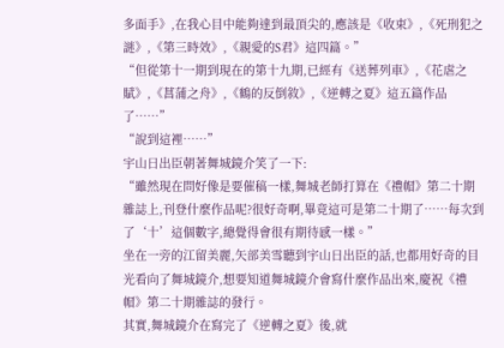多面手》,在我心目中能夠達到最頂尖的,應該是《收束》,《死刑犯之謎》,《第三時效》,《親愛的S君》這四篇。”
“但從第十一期到現在的第十九期,已經有《送葬列車》,《花虐之賦》,《菖蒲之舟》,《鶴的反倒敘》,《逆轉之夏》這五篇作品了……”
“說到這裡……”
宇山日出臣朝著舞城鏡介笑了一下:
“雖然現在問好像是要催稿一樣,舞城老師打算在《禮帽》第二十期雜誌上,刊登什麼作品呢?很好奇啊,畢竟這可是第二十期了……每次到了‘十’這個數字,總覺得會很有期待感一樣。”
坐在一旁的江留美麗,矢部美雪聽到宇山日出臣的話,也都用好奇的目光看向了舞城鏡介,想要知道舞城鏡介會寫什麼作品出來,慶祝《禮帽》第二十期雜誌的發行。
其實,舞城鏡介在寫完了《逆轉之夏》後,就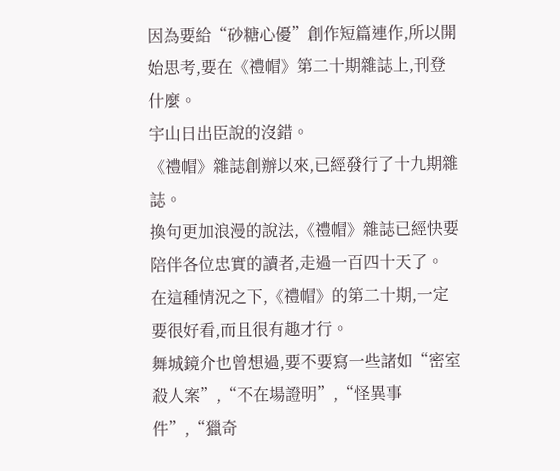因為要給“砂糖心優”創作短篇連作,所以開始思考,要在《禮帽》第二十期雜誌上,刊登什麼。
宇山日出臣說的沒錯。
《禮帽》雜誌創辦以來,已經發行了十九期雜誌。
換句更加浪漫的說法,《禮帽》雜誌已經快要陪伴各位忠實的讀者,走過一百四十天了。
在這種情況之下,《禮帽》的第二十期,一定要很好看,而且很有趣才行。
舞城鏡介也曾想過,要不要寫一些諸如“密室殺人案”,“不在場證明”,“怪異事件”,“獵奇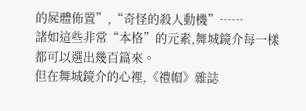的屍體佈置”,“奇怪的殺人動機”……
諸如這些非常“本格”的元素,舞城鏡介每一樣都可以選出幾百篇來。
但在舞城鏡介的心裡,《禮帽》雜誌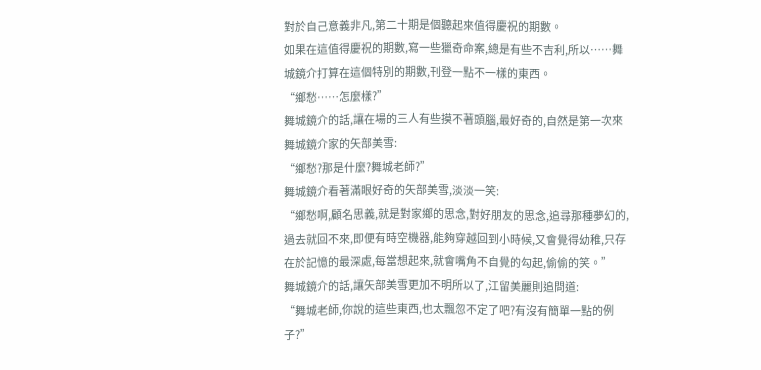對於自己意義非凡,第二十期是個聽起來值得慶祝的期數。
如果在這值得慶祝的期數,寫一些獵奇命案,總是有些不吉利,所以……舞城鏡介打算在這個特別的期數,刊登一點不一樣的東西。
“鄉愁……怎麼樣?”
舞城鏡介的話,讓在場的三人有些摸不著頭腦,最好奇的,自然是第一次來舞城鏡介家的矢部美雪:
“鄉愁?那是什麼?舞城老師?”
舞城鏡介看著滿眼好奇的矢部美雪,淡淡一笑:
“鄉愁啊,顧名思義,就是對家鄉的思念,對好朋友的思念,追尋那種夢幻的,過去就回不來,即便有時空機器,能夠穿越回到小時候,又會覺得幼稚,只存在於記憶的最深處,每當想起來,就會嘴角不自覺的勾起,偷偷的笑。”
舞城鏡介的話,讓矢部美雪更加不明所以了,江留美麗則追問道:
“舞城老師,你說的這些東西,也太飄忽不定了吧?有沒有簡單一點的例子?”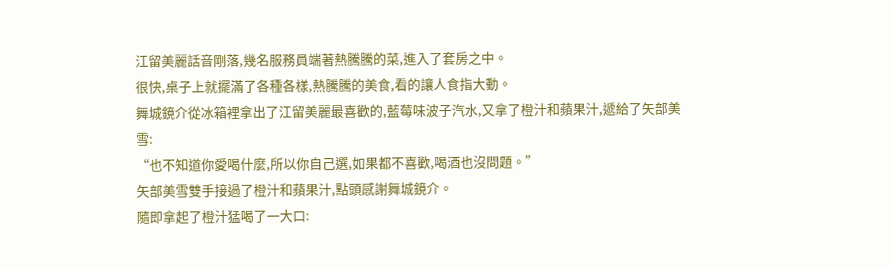江留美麗話音剛落,幾名服務員端著熱騰騰的菜,進入了套房之中。
很快,桌子上就擺滿了各種各樣,熱騰騰的美食,看的讓人食指大動。
舞城鏡介從冰箱裡拿出了江留美麗最喜歡的,藍莓味波子汽水,又拿了橙汁和蘋果汁,遞給了矢部美雪:
“也不知道你愛喝什麼,所以你自己選,如果都不喜歡,喝酒也沒問題。”
矢部美雪雙手接過了橙汁和蘋果汁,點頭感謝舞城鏡介。
隨即拿起了橙汁猛喝了一大口: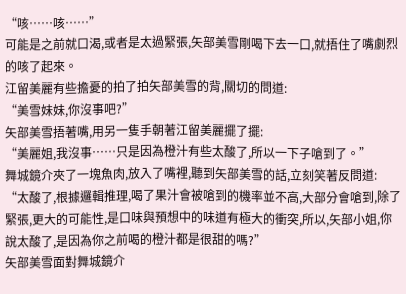“咳……咳……”
可能是之前就口渴,或者是太過緊張,矢部美雪剛喝下去一口,就捂住了嘴劇烈的咳了起來。
江留美麗有些擔憂的拍了拍矢部美雪的背,關切的問道:
“美雪妹妹,你沒事吧?”
矢部美雪捂著嘴,用另一隻手朝著江留美麗擺了擺:
“美麗姐,我沒事……只是因為橙汁有些太酸了,所以一下子嗆到了。”
舞城鏡介夾了一塊魚肉,放入了嘴裡,聽到矢部美雪的話,立刻笑著反問道:
“太酸了,根據邏輯推理,喝了果汁會被嗆到的機率並不高,大部分會嗆到,除了緊張,更大的可能性,是口味與預想中的味道有極大的衝突,所以,矢部小姐,你說太酸了,是因為你之前喝的橙汁都是很甜的嗎?”
矢部美雪面對舞城鏡介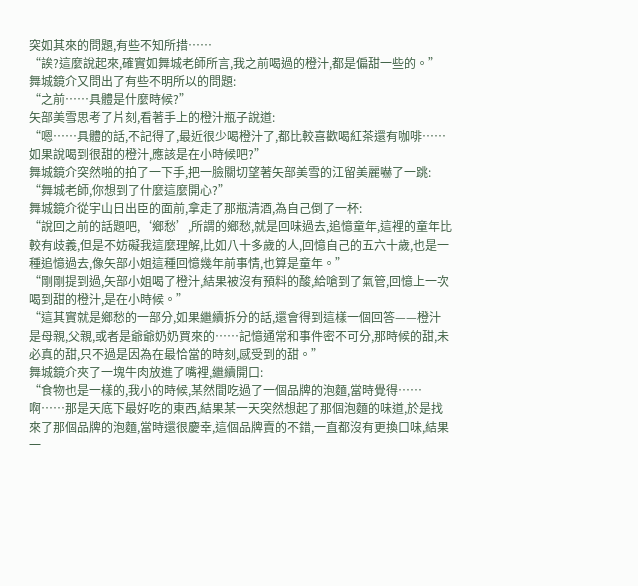突如其來的問題,有些不知所措……
“誒?這麼說起來,確實如舞城老師所言,我之前喝過的橙汁,都是偏甜一些的。”
舞城鏡介又問出了有些不明所以的問題:
“之前……具體是什麼時候?”
矢部美雪思考了片刻,看著手上的橙汁瓶子說道:
“嗯……具體的話,不記得了,最近很少喝橙汁了,都比較喜歡喝紅茶還有咖啡……如果說喝到很甜的橙汁,應該是在小時候吧?”
舞城鏡介突然啪的拍了一下手,把一臉關切望著矢部美雪的江留美麗嚇了一跳:
“舞城老師,你想到了什麼這麼開心?”
舞城鏡介從宇山日出臣的面前,拿走了那瓶清酒,為自己倒了一杯:
“說回之前的話題吧,‘鄉愁’,所謂的鄉愁,就是回味過去,追憶童年,這裡的童年比較有歧義,但是不妨礙我這麼理解,比如八十多歲的人,回憶自己的五六十歲,也是一種追憶過去,像矢部小姐這種回憶幾年前事情,也算是童年。”
“剛剛提到過,矢部小姐喝了橙汁,結果被沒有預料的酸,給嗆到了氣管,回憶上一次喝到甜的橙汁,是在小時候。”
“這其實就是鄉愁的一部分,如果繼續拆分的話,還會得到這樣一個回答——橙汁是母親,父親,或者是爺爺奶奶買來的……記憶通常和事件密不可分,那時候的甜,未必真的甜,只不過是因為在最恰當的時刻,感受到的甜。”
舞城鏡介夾了一塊牛肉放進了嘴裡,繼續開口:
“食物也是一樣的,我小的時候,某然間吃過了一個品牌的泡麵,當時覺得……啊……那是天底下最好吃的東西,結果某一天突然想起了那個泡麵的味道,於是找來了那個品牌的泡麵,當時還很慶幸,這個品牌賣的不錯,一直都沒有更換口味,結果一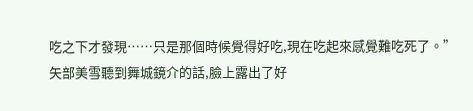吃之下才發現……只是那個時候覺得好吃,現在吃起來感覺難吃死了。”
矢部美雪聽到舞城鏡介的話,臉上露出了好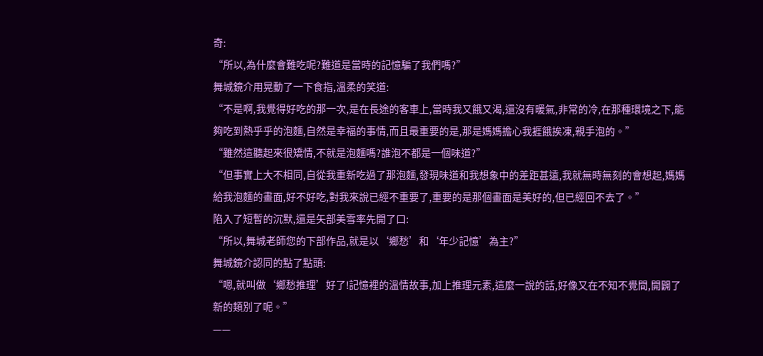奇:
“所以,為什麼會難吃呢?難道是當時的記憶騙了我們嗎?”
舞城鏡介用晃動了一下食指,溫柔的笑道:
“不是啊,我覺得好吃的那一次,是在長途的客車上,當時我又餓又渴,還沒有暖氣,非常的冷,在那種環境之下,能夠吃到熱乎乎的泡麵,自然是幸福的事情,而且最重要的是,那是媽媽擔心我捱餓挨凍,親手泡的。”
“雖然這聽起來很矯情,不就是泡麵嗎?誰泡不都是一個味道?”
“但事實上大不相同,自從我重新吃過了那泡麵,發現味道和我想象中的差距甚遠,我就無時無刻的會想起,媽媽給我泡麵的畫面,好不好吃,對我來說已經不重要了,重要的是那個畫面是美好的,但已經回不去了。”
陷入了短暫的沉默,還是矢部美雪率先開了口:
“所以,舞城老師您的下部作品,就是以‘鄉愁’和‘年少記憶’為主?”
舞城鏡介認同的點了點頭:
“嗯,就叫做‘鄉愁推理’好了!記憶裡的溫情故事,加上推理元素,這麼一說的話,好像又在不知不覺間,開闢了新的類別了呢。”
——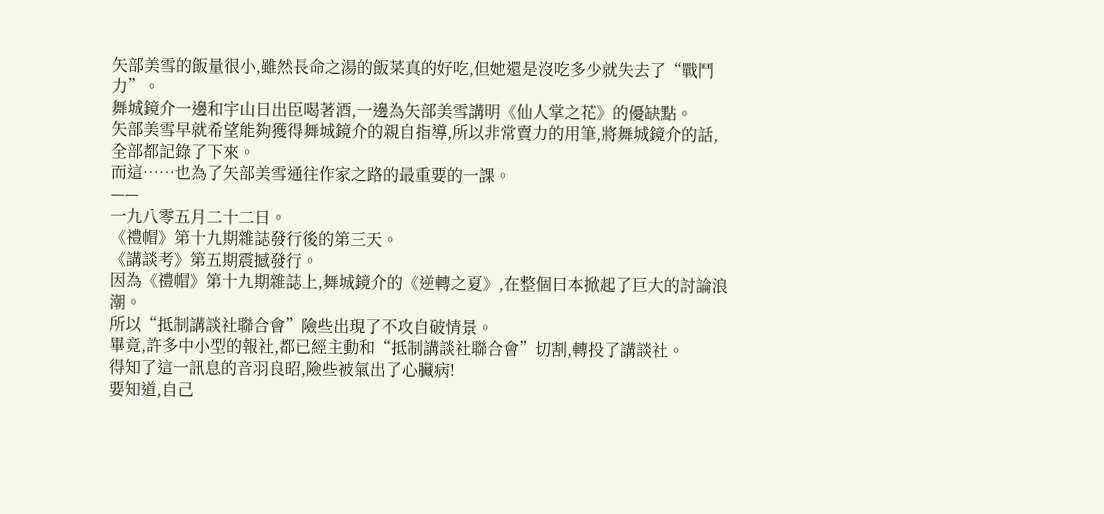矢部美雪的飯量很小,雖然長命之湯的飯菜真的好吃,但她還是沒吃多少就失去了“戰鬥力”。
舞城鏡介一邊和宇山日出臣喝著酒,一邊為矢部美雪講明《仙人掌之花》的優缺點。
矢部美雪早就希望能夠獲得舞城鏡介的親自指導,所以非常賣力的用筆,將舞城鏡介的話,全部都記錄了下來。
而這……也為了矢部美雪通往作家之路的最重要的一課。
——
一九八零五月二十二日。
《禮帽》第十九期雜誌發行後的第三天。
《講談考》第五期震撼發行。
因為《禮帽》第十九期雜誌上,舞城鏡介的《逆轉之夏》,在整個曰本掀起了巨大的討論浪潮。
所以“抵制講談社聯合會”險些出現了不攻自破情景。
畢竟,許多中小型的報社,都已經主動和“抵制講談社聯合會”切割,轉投了講談社。
得知了這一訊息的音羽良昭,險些被氣出了心臟病!
要知道,自己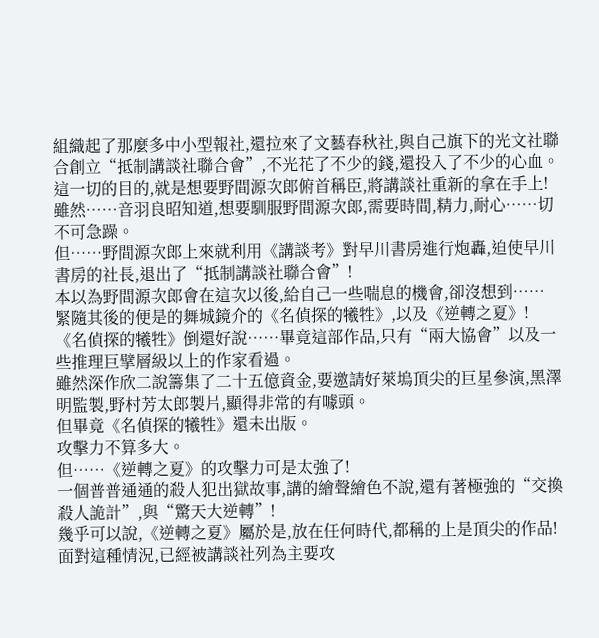組織起了那麼多中小型報社,還拉來了文藝春秋社,與自己旗下的光文社聯合創立“抵制講談社聯合會”,不光花了不少的錢,還投入了不少的心血。
這一切的目的,就是想要野間源次郎俯首稱臣,將講談社重新的拿在手上!
雖然……音羽良昭知道,想要馴服野間源次郎,需要時間,精力,耐心……切不可急躁。
但……野間源次郎上來就利用《講談考》對早川書房進行炮轟,迫使早川書房的社長,退出了“抵制講談社聯合會”!
本以為野間源次郎會在這次以後,給自己一些喘息的機會,卻沒想到……
緊隨其後的便是的舞城鏡介的《名偵探的犧牲》,以及《逆轉之夏》!
《名偵探的犧牲》倒還好說……畢竟這部作品,只有“兩大協會”以及一些推理巨擘層級以上的作家看過。
雖然深作欣二說籌集了二十五億資金,要邀請好萊塢頂尖的巨星參演,黑澤明監製,野村芳太郎製片,顯得非常的有噱頭。
但畢竟《名偵探的犧牲》還未出版。
攻擊力不算多大。
但……《逆轉之夏》的攻擊力可是太強了!
一個普普通通的殺人犯出獄故事,講的繪聲繪色不說,還有著極強的“交換殺人詭計”,與“驚天大逆轉”!
幾乎可以說,《逆轉之夏》屬於是,放在任何時代,都稱的上是頂尖的作品!
面對這種情況,已經被講談社列為主要攻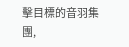擊目標的音羽集團,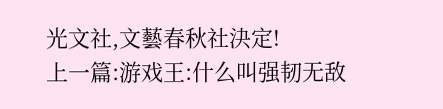光文社,文藝春秋社決定!
上一篇:游戏王:什么叫强韧无敌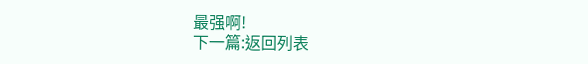最强啊!
下一篇:返回列表